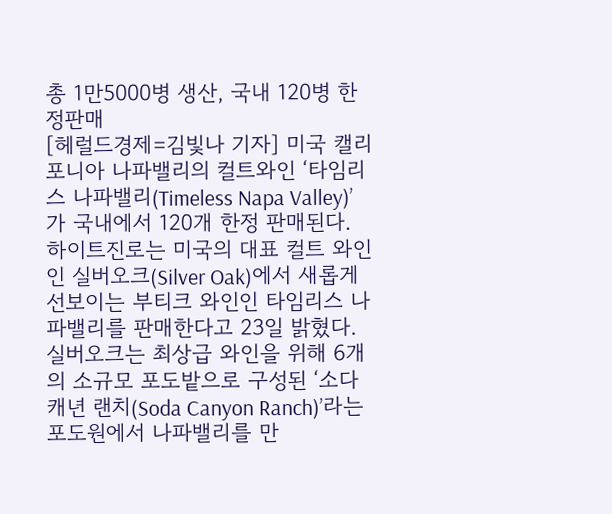총 1만5000병 생산, 국내 120병 한정판매
[헤럴드경제=김빛나 기자] 미국 캘리포니아 나파밸리의 컬트와인 ‘타임리스 나파밸리(Timeless Napa Valley)’가 국내에서 120개 한정 판매된다.
하이트진로는 미국의 대표 컬트 와인인 실버오크(Silver Oak)에서 새롭게 선보이는 부티크 와인인 타임리스 나파밸리를 판매한다고 23일 밝혔다. 실버오크는 최상급 와인을 위해 6개의 소규모 포도밭으로 구성된 ‘소다 캐년 랜치(Soda Canyon Ranch)’라는 포도원에서 나파밸리를 만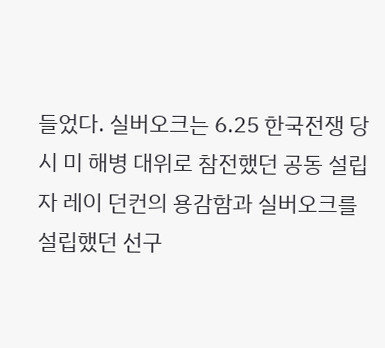들었다. 실버오크는 6.25 한국전쟁 당시 미 해병 대위로 참전했던 공동 설립자 레이 던컨의 용감함과 실버오크를 설립했던 선구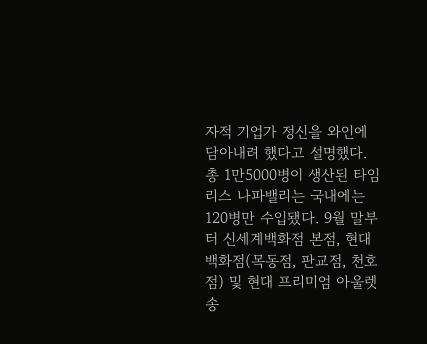자적 기업가 정신을 와인에 담아내려 했다고 설명했다.
총 1만5000병이 생산된 타임리스 나파밸리는 국내에는 120병만 수입됐다. 9월 말부터 신세계백화점 본점, 현대백화점(목동점, 판교점, 천호점) 및 현대 프리미엄 아울렛 송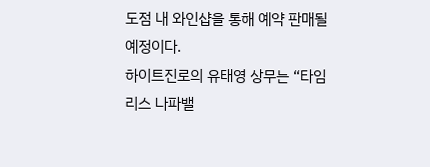도점 내 와인샵을 통해 예약 판매될 예정이다.
하이트진로의 유태영 상무는 “타임리스 나파밸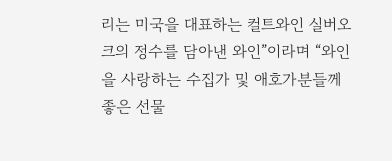리는 미국을 대표하는 컬트와인 실버오크의 정수를 담아낸 와인”이라며 “와인을 사랑하는 수집가 및 애호가분들께 좋은 선물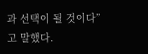과 선택이 될 것이다”고 말했다.